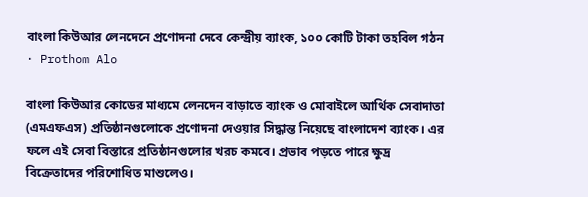বাংলা কিউআর লেনদেনে প্রণোদনা দেবে কেন্দ্রীয় ব্যাংক, ১০০ কোটি টাকা তহবিল গঠন
· Prothom Alo

বাংলা কিউআর কোডের মাধ্যমে লেনদেন বাড়াতে ব্যাংক ও মোবাইলে আর্থিক সেবাদাতা (এমএফএস) প্রতিষ্ঠানগুলোকে প্রণোদনা দেওয়ার সিদ্ধান্ত নিয়েছে বাংলাদেশ ব্যাংক। এর ফলে এই সেবা বিস্তারে প্রতিষ্ঠানগুলোর খরচ কমবে। প্রভাব পড়তে পারে ক্ষুদ্র বিক্রেতাদের পরিশোধিত মাশুলেও।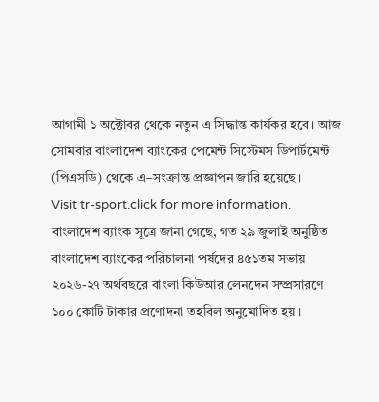আগামী ১ অক্টোবর থেকে নতুন এ সিদ্ধান্ত কার্যকর হবে। আজ সোমবার বাংলাদেশ ব্যাংকের পেমেন্ট সিস্টেমস ডিপার্টমেন্ট (পিএসডি) থেকে এ–সংক্রান্ত প্রজ্ঞাপন জারি হয়েছে।
Visit tr-sport.click for more information.
বাংলাদেশ ব্যাংক সূত্রে জানা গেছে, গত ২৯ জুলাই অনুষ্ঠিত বাংলাদেশ ব্যাংকের পরিচালনা পর্ষদের ৪৫১তম সভায় ২০২৬-২৭ অর্থবছরে বাংলা কিউআর লেনদেন সম্প্রসারণে ১০০ কোটি টাকার প্রণোদনা তহবিল অনুমোদিত হয়।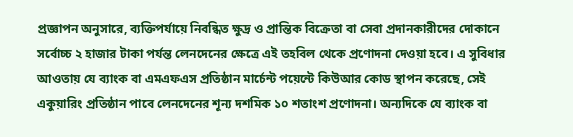প্রজ্ঞাপন অনুসারে, ব্যক্তিপর্যায়ে নিবন্ধিত ক্ষুদ্র ও প্রান্তিক বিক্রেতা বা সেবা প্রদানকারীদের দোকানে সর্বোচ্চ ২ হাজার টাকা পর্যন্ত লেনদেনের ক্ষেত্রে এই তহবিল থেকে প্রণোদনা দেওয়া হবে। এ সুবিধার আওতায় যে ব্যাংক বা এমএফএস প্রতিষ্ঠান মার্চেন্ট পয়েন্টে কিউআর কোড স্থাপন করেছে, সেই একুয়ারিং প্রতিষ্ঠান পাবে লেনদেনের শূন্য দশমিক ১০ শতাংশ প্রণোদনা। অন্যদিকে যে ব্যাংক বা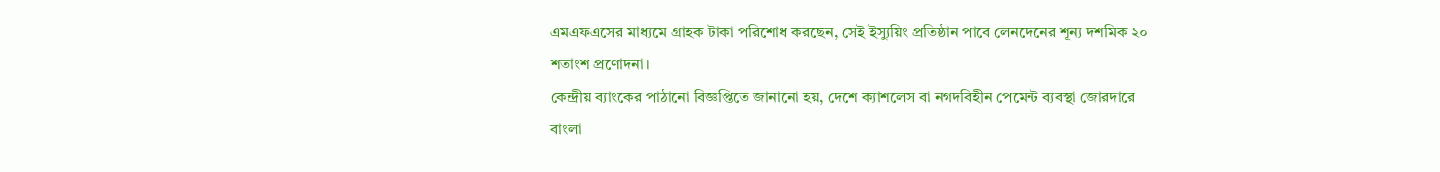এমএফএসের মাধ্যমে গ্রাহক টাকা পরিশোধ করছেন, সেই ইস্যুয়িং প্রতিষ্ঠান পাবে লেনদেনের শূন্য দশমিক ২০ শতাংশ প্রণোদনা।
কেন্দ্রীয় ব্যাংকের পাঠানো বিজ্ঞপ্তিতে জানানো হয়, দেশে ক্যাশলেস বা নগদবিহীন পেমেন্ট ব্যবস্থা জোরদারে বাংলা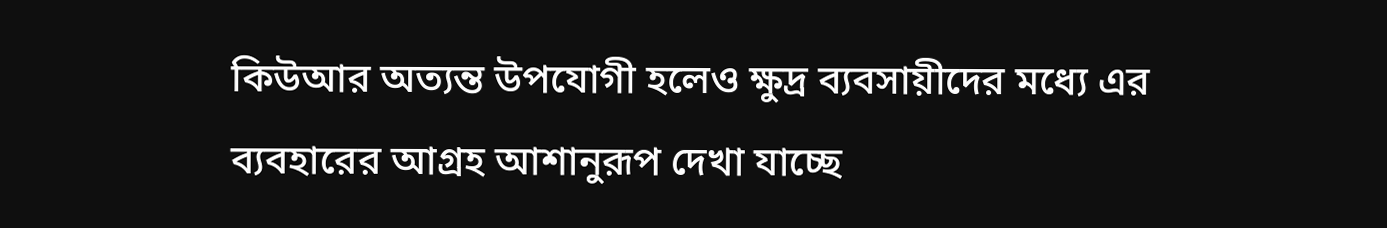কিউআর অত্যন্ত উপযোগী হলেও ক্ষুদ্র ব্যবসায়ীদের মধ্যে এর ব্যবহারের আগ্রহ আশানুরূপ দেখা যাচ্ছে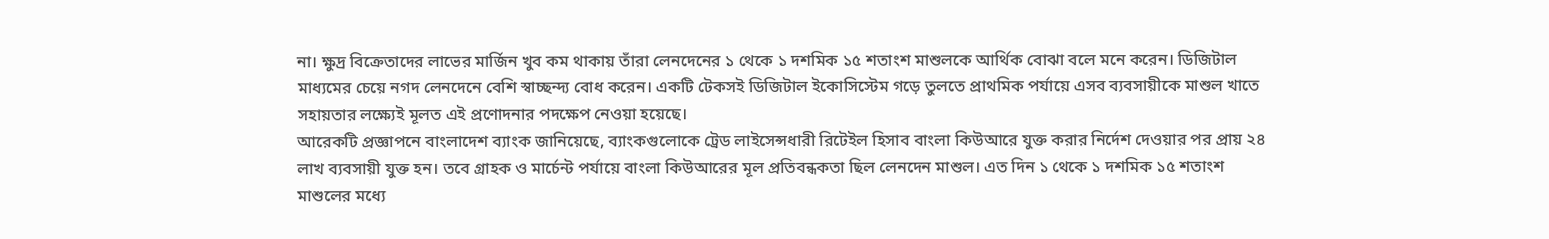না। ক্ষুদ্র বিক্রেতাদের লাভের মার্জিন খুব কম থাকায় তাঁরা লেনদেনের ১ থেকে ১ দশমিক ১৫ শতাংশ মাশুলকে আর্থিক বোঝা বলে মনে করেন। ডিজিটাল মাধ্যমের চেয়ে নগদ লেনদেনে বেশি স্বাচ্ছন্দ্য বোধ করেন। একটি টেকসই ডিজিটাল ইকোসিস্টেম গড়ে তুলতে প্রাথমিক পর্যায়ে এসব ব্যবসায়ীকে মাশুল খাতে সহায়তার লক্ষ্যেই মূলত এই প্রণোদনার পদক্ষেপ নেওয়া হয়েছে।
আরেকটি প্রজ্ঞাপনে বাংলাদেশ ব্যাংক জানিয়েছে, ব্যাংকগুলোকে ট্রেড লাইসেন্সধারী রিটেইল হিসাব বাংলা কিউআরে যুক্ত করার নির্দেশ দেওয়ার পর প্রায় ২৪ লাখ ব্যবসায়ী যুক্ত হন। তবে গ্রাহক ও মার্চেন্ট পর্যায়ে বাংলা কিউআরের মূল প্রতিবন্ধকতা ছিল লেনদেন মাশুল। এত দিন ১ থেকে ১ দশমিক ১৫ শতাংশ মাশুলের মধ্যে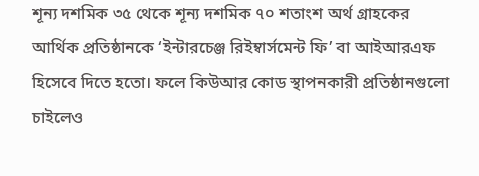শূন্য দশমিক ৩৫ থেকে শূন্য দশমিক ৭০ শতাংশ অর্থ গ্রাহকের আর্থিক প্রতিষ্ঠানকে ‘ইন্টারচেঞ্জ রিইম্বার্সমেন্ট ফি’ বা আইআরএফ হিসেবে দিতে হতো। ফলে কিউআর কোড স্থাপনকারী প্রতিষ্ঠানগুলো চাইলেও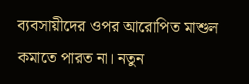ব্যবসায়ীদের ওপর আরোপিত মাশুল কমাতে পারত না। নতুন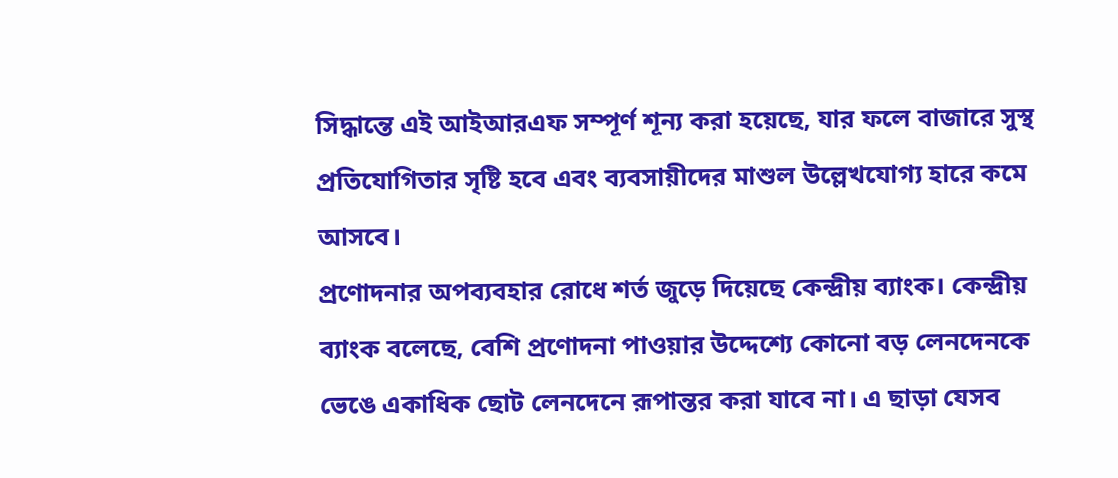সিদ্ধান্তে এই আইআরএফ সম্পূর্ণ শূন্য করা হয়েছে, যার ফলে বাজারে সুস্থ প্রতিযোগিতার সৃষ্টি হবে এবং ব্যবসায়ীদের মাশুল উল্লেখযোগ্য হারে কমে আসবে।
প্রণোদনার অপব্যবহার রোধে শর্ত জুড়ে দিয়েছে কেন্দ্রীয় ব্যাংক। কেন্দ্রীয় ব্যাংক বলেছে, বেশি প্রণোদনা পাওয়ার উদ্দেশ্যে কোনো বড় লেনদেনকে ভেঙে একাধিক ছোট লেনদেনে রূপান্তর করা যাবে না। এ ছাড়া যেসব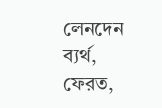লেনদেন ব্যর্থ, ফেরত,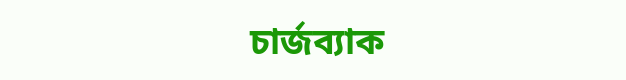চার্জব্যাক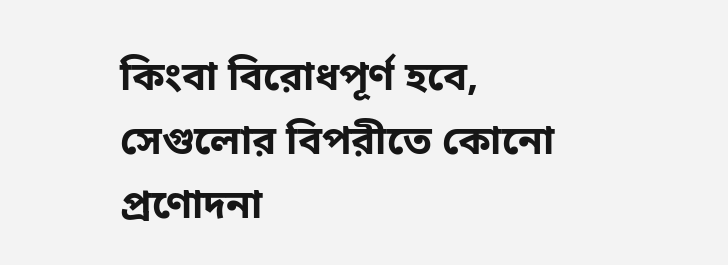কিংবা বিরোধপূর্ণ হবে, সেগুলোর বিপরীতে কোনো প্রণোদনা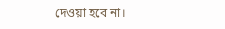দেওয়া হবে না।